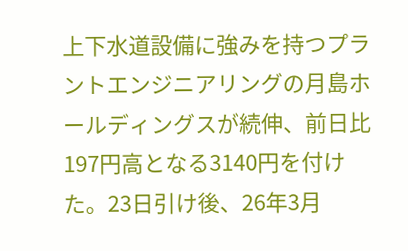上下水道設備に強みを持つプラントエンジニアリングの月島ホールディングスが続伸、前日比197円高となる3140円を付けた。23日引け後、26年3月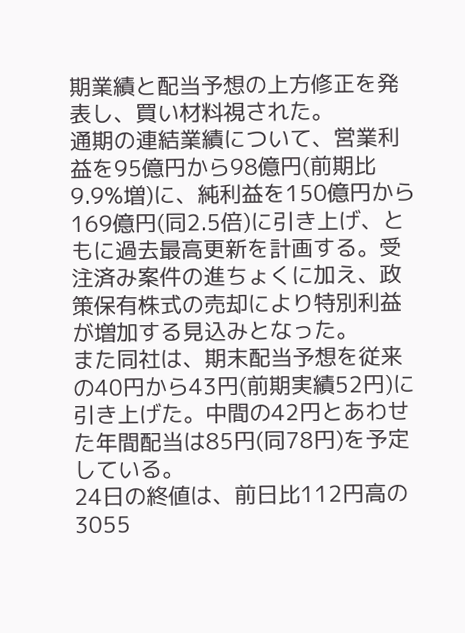期業績と配当予想の上方修正を発表し、買い材料視された。
通期の連結業績について、営業利益を95億円から98億円(前期比9.9%増)に、純利益を150億円から169億円(同2.5倍)に引き上げ、ともに過去最高更新を計画する。受注済み案件の進ちょくに加え、政策保有株式の売却により特別利益が増加する見込みとなった。
また同社は、期末配当予想を従来の40円から43円(前期実績52円)に引き上げた。中間の42円とあわせた年間配当は85円(同78円)を予定している。
24日の終値は、前日比112円高の3055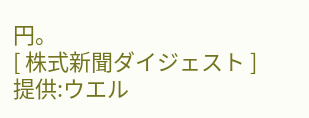円。
[ 株式新聞ダイジェスト ] 提供:ウエル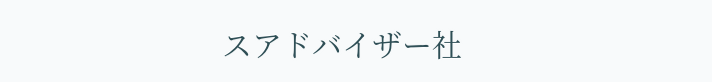スアドバイザー社